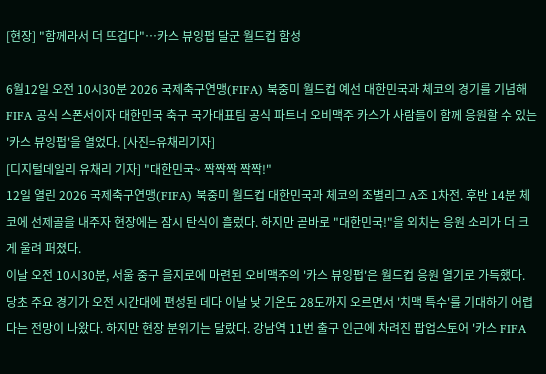[현장] "함께라서 더 뜨겁다"…카스 뷰잉펍 달군 월드컵 함성

6월12일 오전 10시30분 2026 국제축구연맹(FIFA) 북중미 월드컵 예선 대한민국과 체코의 경기를 기념해 FIFA 공식 스폰서이자 대한민국 축구 국가대표팀 공식 파트너 오비맥주 카스가 사람들이 함께 응원할 수 있는 '카스 뷰잉펍'을 열었다. [사진=유채리기자]
[디지털데일리 유채리 기자] "대한민국~ 짝짝짝 짝짝!"
12일 열린 2026 국제축구연맹(FIFA) 북중미 월드컵 대한민국과 체코의 조별리그 A조 1차전. 후반 14분 체코에 선제골을 내주자 현장에는 잠시 탄식이 흘렀다. 하지만 곧바로 "대한민국!"을 외치는 응원 소리가 더 크게 울려 퍼졌다.
이날 오전 10시30분, 서울 중구 을지로에 마련된 오비맥주의 '카스 뷰잉펍'은 월드컵 응원 열기로 가득했다.
당초 주요 경기가 오전 시간대에 편성된 데다 이날 낮 기온도 28도까지 오르면서 '치맥 특수'를 기대하기 어렵다는 전망이 나왔다. 하지만 현장 분위기는 달랐다. 강남역 11번 출구 인근에 차려진 팝업스토어 '카스 FIFA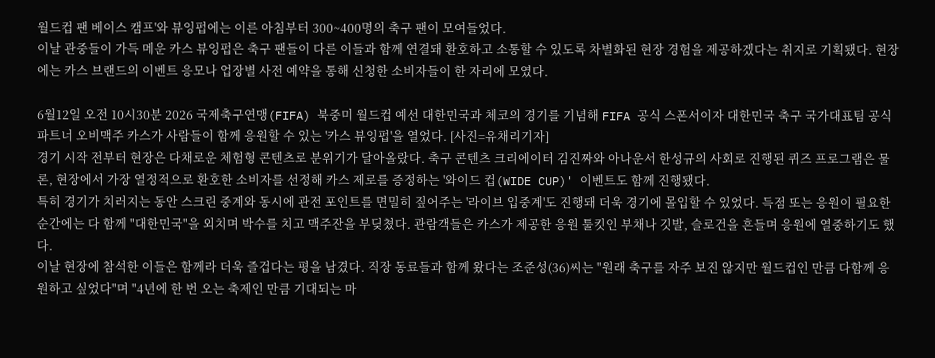월드컵 팬 베이스 캠프'와 뷰잉펍에는 이른 아침부터 300~400명의 축구 팬이 모여들었다.
이날 관중들이 가득 메운 카스 뷰잉펍은 축구 팬들이 다른 이들과 함께 연결돼 환호하고 소통할 수 있도록 차별화된 현장 경험을 제공하겠다는 취지로 기획됐다. 현장에는 카스 브랜드의 이벤트 응모나 업장별 사전 예약을 통해 신청한 소비자들이 한 자리에 모였다.

6월12일 오전 10시30분 2026 국제축구연맹(FIFA) 북중미 월드컵 예선 대한민국과 체코의 경기를 기념해 FIFA 공식 스폰서이자 대한민국 축구 국가대표팀 공식 파트너 오비맥주 카스가 사람들이 함께 응원할 수 있는 '카스 뷰잉펍'을 열었다. [사진=유채리기자]
경기 시작 전부터 현장은 다채로운 체험형 콘텐츠로 분위기가 달아올랐다. 축구 콘텐츠 크리에이터 김진짜와 아나운서 한성규의 사회로 진행된 퀴즈 프로그램은 물론, 현장에서 가장 열정적으로 환호한 소비자를 선정해 카스 제로를 증정하는 '와이드 컵(WIDE CUP)' 이벤트도 함께 진행됐다.
특히 경기가 치러지는 동안 스크린 중계와 동시에 관전 포인트를 면밀히 짚어주는 '라이브 입중계'도 진행돼 더욱 경기에 몰입할 수 있었다. 득점 또는 응원이 필요한 순간에는 다 함께 "대한민국"을 외치며 박수를 치고 맥주잔을 부딪쳤다. 관람객들은 카스가 제공한 응원 툴킷인 부채나 깃발, 슬로건을 흔들며 응원에 열중하기도 했다.
이날 현장에 참석한 이들은 함께라 더욱 즐겁다는 평을 남겼다. 직장 동료들과 함께 왔다는 조준성(36)씨는 "원래 축구를 자주 보진 않지만 월드컵인 만큼 다함께 응원하고 싶었다"며 "4년에 한 번 오는 축제인 만큼 기대되는 마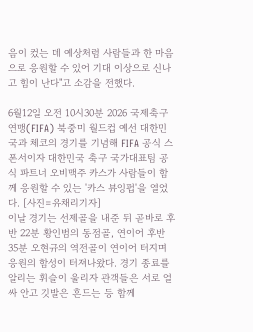음이 컸는 데 예상처럼 사람들과 한 마음으로 응원할 수 있어 기대 이상으로 신나고 힘이 난다"고 소감을 전했다.

6월12일 오전 10시30분 2026 국제축구연맹(FIFA) 북중미 월드컵 예선 대한민국과 체코의 경기를 기념해 FIFA 공식 스폰서이자 대한민국 축구 국가대표팀 공식 파트너 오비맥주 카스가 사람들이 함께 응원할 수 있는 '카스 뷰잉펍'을 열었다. [사진=유채리기자]
이날 경기는 선제골을 내준 뒤 곧바로 후반 22분 황인범의 동점골, 연이어 후반 35분 오현규의 역전골이 연이어 터지며 응원의 함성이 터져나왔다. 경기 종료를 알리는 휘슬이 울리자 관객들은 서로 얼싸 안고 깃발은 흔드는 등 함께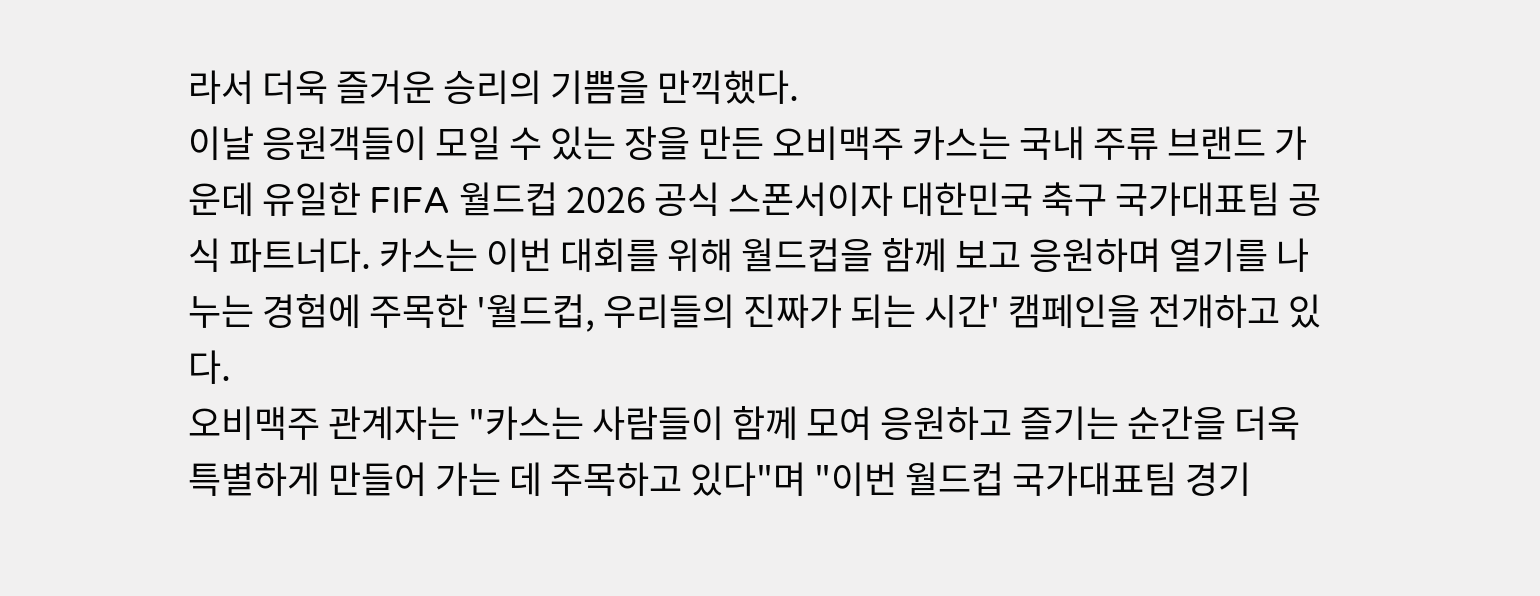라서 더욱 즐거운 승리의 기쁨을 만끽했다.
이날 응원객들이 모일 수 있는 장을 만든 오비맥주 카스는 국내 주류 브랜드 가운데 유일한 FIFA 월드컵 2026 공식 스폰서이자 대한민국 축구 국가대표팀 공식 파트너다. 카스는 이번 대회를 위해 월드컵을 함께 보고 응원하며 열기를 나누는 경험에 주목한 '월드컵, 우리들의 진짜가 되는 시간' 캠페인을 전개하고 있다.
오비맥주 관계자는 "카스는 사람들이 함께 모여 응원하고 즐기는 순간을 더욱 특별하게 만들어 가는 데 주목하고 있다"며 "이번 월드컵 국가대표팀 경기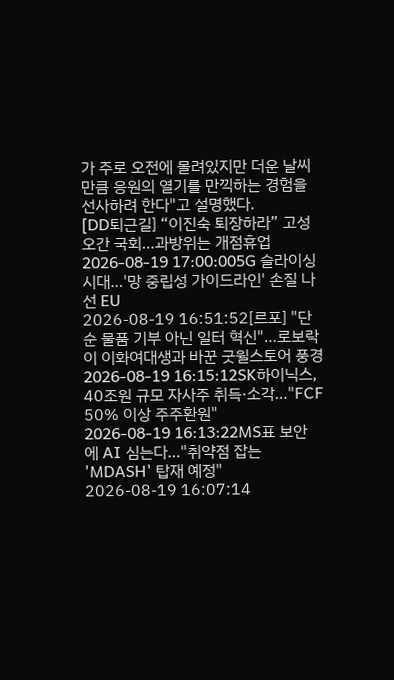가 주로 오전에 몰려있지만 더운 날씨 만큼 응원의 열기를 만끽하는 경험을 선사하려 한다"고 설명했다.
[DD퇴근길] “이진숙 퇴장하라” 고성 오간 국회…과방위는 개점휴업
2026-08-19 17:00:005G 슬라이싱 시대…'망 중립성 가이드라인' 손질 나선 EU
2026-08-19 16:51:52[르포] "단순 물품 기부 아닌 일터 혁신"…로보락이 이화여대생과 바꾼 굿윌스토어 풍경
2026-08-19 16:15:12SK하이닉스, 40조원 규모 자사주 취득·소각…"FCF 50% 이상 주주환원"
2026-08-19 16:13:22MS표 보안에 AI 심는다…"취약점 잡는 'MDASH' 탑재 예정"
2026-08-19 16:07:14